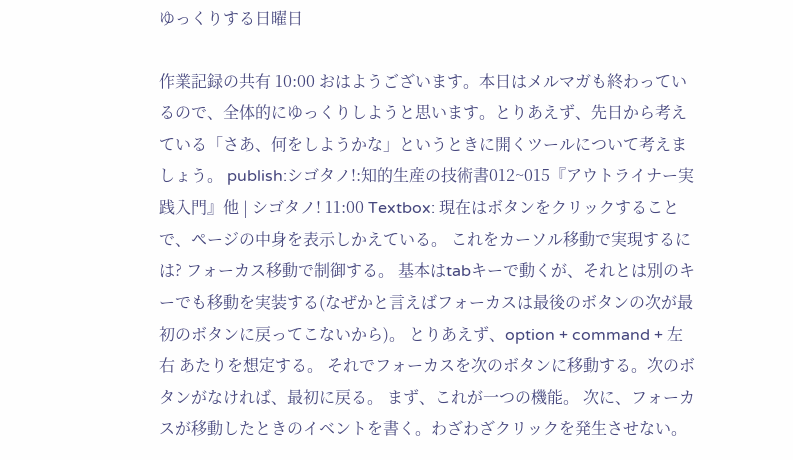ゆっくりする日曜日

作業記録の共有 10:00 おはようございます。本日はメルマガも終わっているので、全体的にゆっくりしようと思います。とりあえず、先日から考えている「さあ、何をしようかな」というときに開くツールについて考えましょう。 publish:シゴタノ!:知的生産の技術書012~015『アウトライナー実践入門』他 | シゴタノ! 11:00 Textbox: 現在はボタンをクリックすることで、ページの中身を表示しかえている。 これをカーソル移動で実現するには? フォーカス移動で制御する。 基本はtabキーで動くが、それとは別のキーでも移動を実装する(なぜかと言えばフォーカスは最後のボタンの次が最初のボタンに戻ってこないから)。 とりあえず、option + command + 左右 あたりを想定する。 それでフォーカスを次のボタンに移動する。次のボタンがなければ、最初に戻る。 まず、これが一つの機能。 次に、フォーカスが移動したときのイベントを書く。わざわざクリックを発生させない。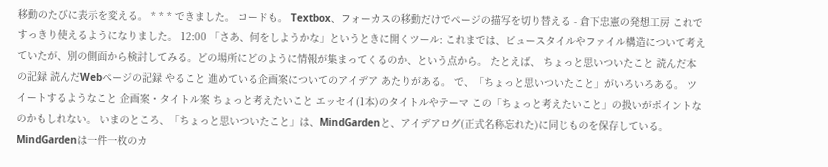移動のたびに表示を変える。 * * * できました。 コードも。 Textbox、フォーカスの移動だけでページの描写を切り替える - 倉下忠憲の発想工房 これですっきり使えるようになりました。 12:00 「さあ、何をしようかな」というときに開くツール: これまでは、ビュースタイルやファイル構造について考えていたが、別の側面から検討してみる。どの場所にどのように情報が集まってくるのか、という点から。 たとえば、 ちょっと思いついたこと 読んだ本の記録 読んだWebページの記録 やること 進めている企画案についてのアイデア あたりがある。 で、「ちょっと思いついたこと」がいろいろある。 ツイートするようなこと 企画案・タイトル案 ちょっと考えたいこと エッセイ(1本)のタイトルやテーマ この「ちょっと考えたいこと」の扱いがポイントなのかもしれない。 いまのところ、「ちょっと思いついたこと」は、MindGardenと、アイデアログ(正式名称忘れた)に同じものを保存している。MindGardenは一件一枚のカ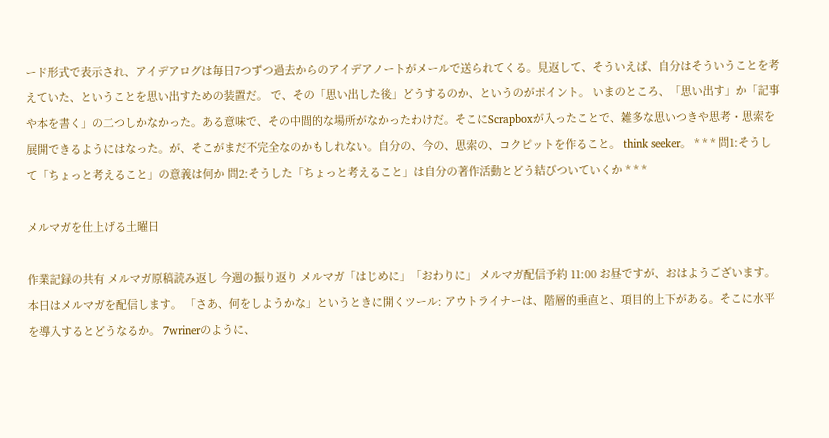ード形式で表示され、アイデアログは毎日7つずつ過去からのアイデアノートがメールで送られてくる。見返して、そういえば、自分はそういうことを考えていた、ということを思い出すための装置だ。 で、その「思い出した後」どうするのか、というのがポイント。 いまのところ、「思い出す」か「記事や本を書く」の二つしかなかった。ある意味で、その中間的な場所がなかったわけだ。そこにScrapboxが入ったことで、雑多な思いつきや思考・思索を展開できるようにはなった。が、そこがまだ不完全なのかもしれない。自分の、今の、思索の、コクピットを作ること。 think seeker。 * * * 問1:そうして「ちょっと考えること」の意義は何か 問2:そうした「ちょっと考えること」は自分の著作活動とどう結びついていくか * * *

メルマガを仕上げる土曜日

作業記録の共有 メルマガ原稿読み返し 今週の振り返り メルマガ「はじめに」「おわりに」 メルマガ配信予約 11:00 お昼ですが、おはようございます。本日はメルマガを配信します。 「さあ、何をしようかな」というときに開くツール: アウトライナーは、階層的垂直と、項目的上下がある。そこに水平を導入するとどうなるか。 7wrinerのように、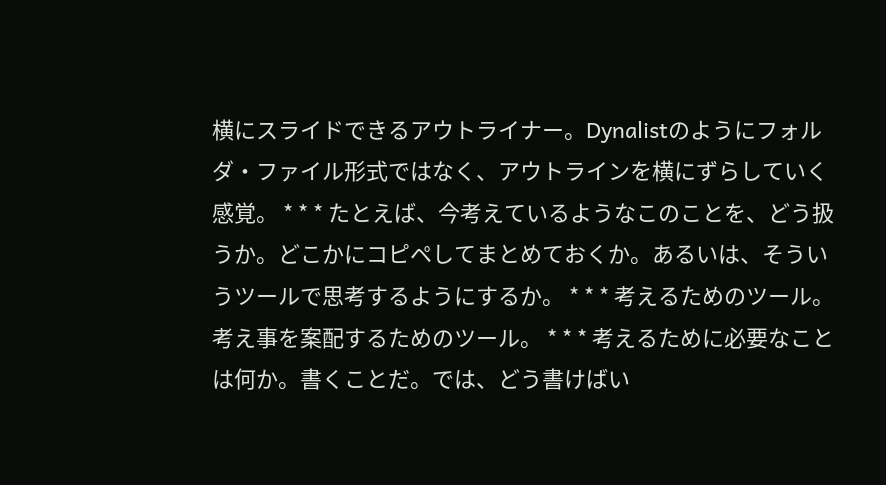横にスライドできるアウトライナー。Dynalistのようにフォルダ・ファイル形式ではなく、アウトラインを横にずらしていく感覚。 * * * たとえば、今考えているようなこのことを、どう扱うか。どこかにコピペしてまとめておくか。あるいは、そういうツールで思考するようにするか。 * * * 考えるためのツール。考え事を案配するためのツール。 * * * 考えるために必要なことは何か。書くことだ。では、どう書けばい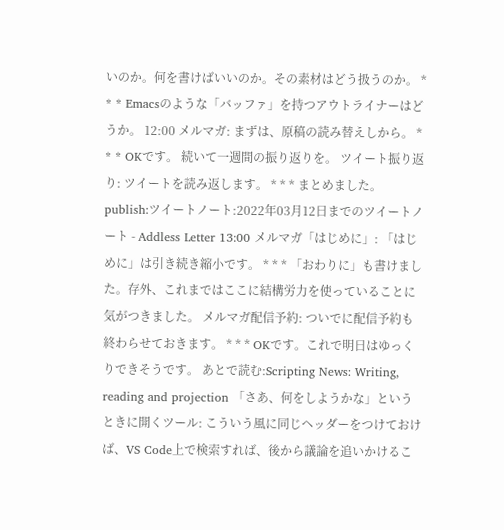いのか。何を書けばいいのか。その素材はどう扱うのか。 * * * Emacsのような「バッファ」を持つアウトライナーはどうか。 12:00 メルマガ: まずは、原稿の読み替えしから。 * * * OKです。 続いて一週間の振り返りを。 ツイート振り返り: ツイートを読み返します。 * * * まとめました。 publish:ツイートノート:2022年03月12日までのツイートノート - Addless Letter 13:00 メルマガ「はじめに」: 「はじめに」は引き続き縮小です。 * * * 「おわりに」も書けました。存外、これまではここに結構労力を使っていることに気がつきました。 メルマガ配信予約: ついでに配信予約も終わらせておきます。 * * * OKです。これで明日はゆっくりできそうです。 あとで読む:Scripting News: Writing, reading and projection 「さあ、何をしようかな」というときに開くツール: こういう風に同じヘッダーをつけておけば、VS Code上で検索すれば、後から議論を追いかけるこ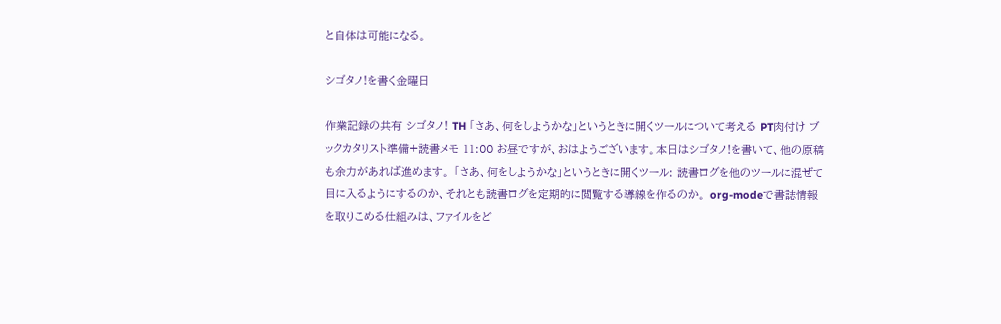と自体は可能になる。

シゴタノ!を書く金曜日

作業記録の共有 シゴタノ! TH 「さあ、何をしようかな」というときに開くツールについて考える PT肉付け ブックカタリスト準備+読書メモ 11:00 お昼ですが、おはようございます。本日はシゴタノ!を書いて、他の原稿も余力があれば進めます。 「さあ、何をしようかな」というときに開くツール: 読書ログを他のツールに混ぜて目に入るようにするのか、それとも読書ログを定期的に閲覧する導線を作るのか。 org-modeで書誌情報を取りこめる仕組みは、ファイルをど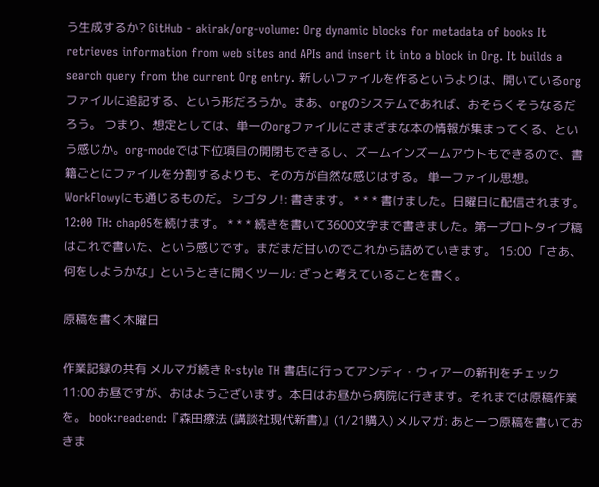う生成するか? GitHub - akirak/org-volume: Org dynamic blocks for metadata of books It retrieves information from web sites and APIs and insert it into a block in Org. It builds a search query from the current Org entry. 新しいファイルを作るというよりは、開いているorgファイルに追記する、という形だろうか。まあ、orgのシステムであれば、おそらくそうなるだろう。 つまり、想定としては、単一のorgファイルにさまざまな本の情報が集まってくる、という感じか。org-modeでは下位項目の開閉もできるし、ズームインズームアウトもできるので、書籍ごとにファイルを分割するよりも、その方が自然な感じはする。 単一ファイル思想。WorkFlowyにも通じるものだ。 シゴタノ!: 書きます。 * * * 書けました。日曜日に配信されます。 12:00 TH: chap05を続けます。 * * * 続きを書いて3600文字まで書きました。第一プロトタイプ稿はこれで書いた、という感じです。まだまだ甘いのでこれから詰めていきます。 15:00 「さあ、何をしようかな」というときに開くツール: ざっと考えていることを書く。

原稿を書く木曜日

作業記録の共有 メルマガ続き R-style TH 書店に行ってアンディ・ウィアーの新刊をチェック 11:00 お昼ですが、おはようございます。本日はお昼から病院に行きます。それまでは原稿作業を。 book:read:end:『森田療法 (講談社現代新書)』(1/21購入) メルマガ: あと一つ原稿を書いておきま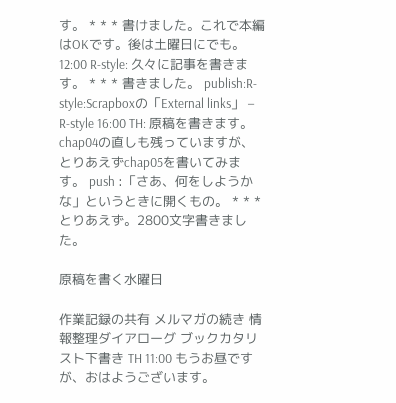す。 * * * 書けました。これで本編はOKです。後は土曜日にでも。 12:00 R-style: 久々に記事を書きます。 * * * 書きました。 publish:R-style:Scrapboxの「External links」 – R-style 16:00 TH: 原稿を書きます。 chap04の直しも残っていますが、とりあえずchap05を書いてみます。 push :「さあ、何をしようかな」というときに開くもの。 * * * とりあえず。2800文字書きました。

原稿を書く水曜日

作業記録の共有 メルマガの続き 情報整理ダイアローグ ブックカタリスト下書き TH 11:00 もうお昼ですが、おはようございます。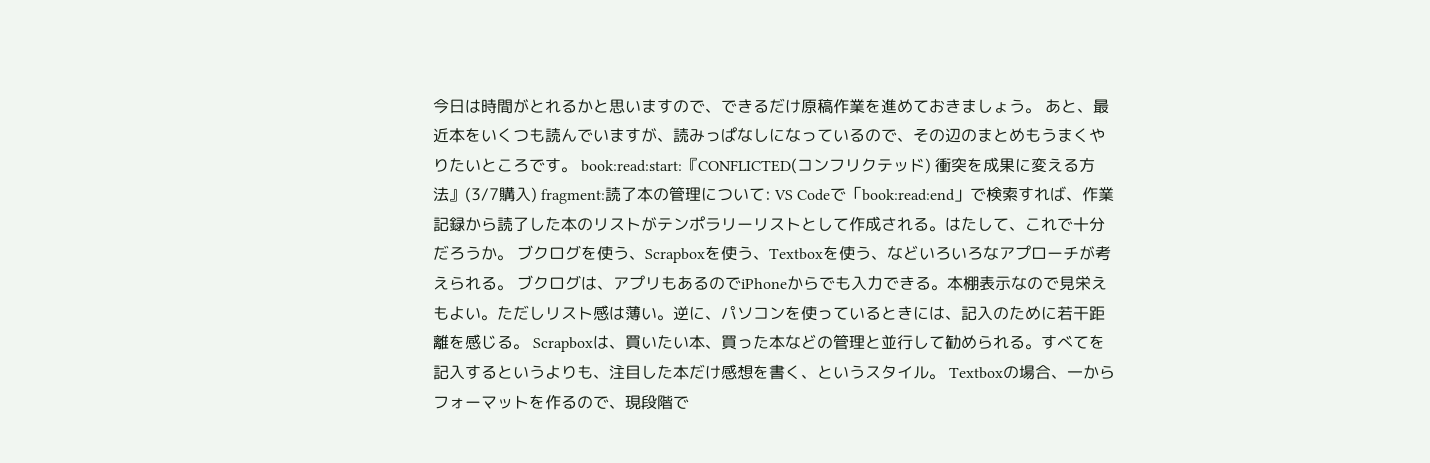今日は時間がとれるかと思いますので、できるだけ原稿作業を進めておきましょう。 あと、最近本をいくつも読んでいますが、読みっぱなしになっているので、その辺のまとめもうまくやりたいところです。 book:read:start:『CONFLICTED(コンフリクテッド) 衝突を成果に変える方法』(3/7購入) fragment:読了本の管理について: VS Codeで「book:read:end」で検索すれば、作業記録から読了した本のリストがテンポラリーリストとして作成される。はたして、これで十分だろうか。 ブクログを使う、Scrapboxを使う、Textboxを使う、などいろいろなアプローチが考えられる。 ブクログは、アプリもあるのでiPhoneからでも入力できる。本棚表示なので見栄えもよい。ただしリスト感は薄い。逆に、パソコンを使っているときには、記入のために若干距離を感じる。 Scrapboxは、買いたい本、買った本などの管理と並行して勧められる。すべてを記入するというよりも、注目した本だけ感想を書く、というスタイル。 Textboxの場合、一からフォーマットを作るので、現段階で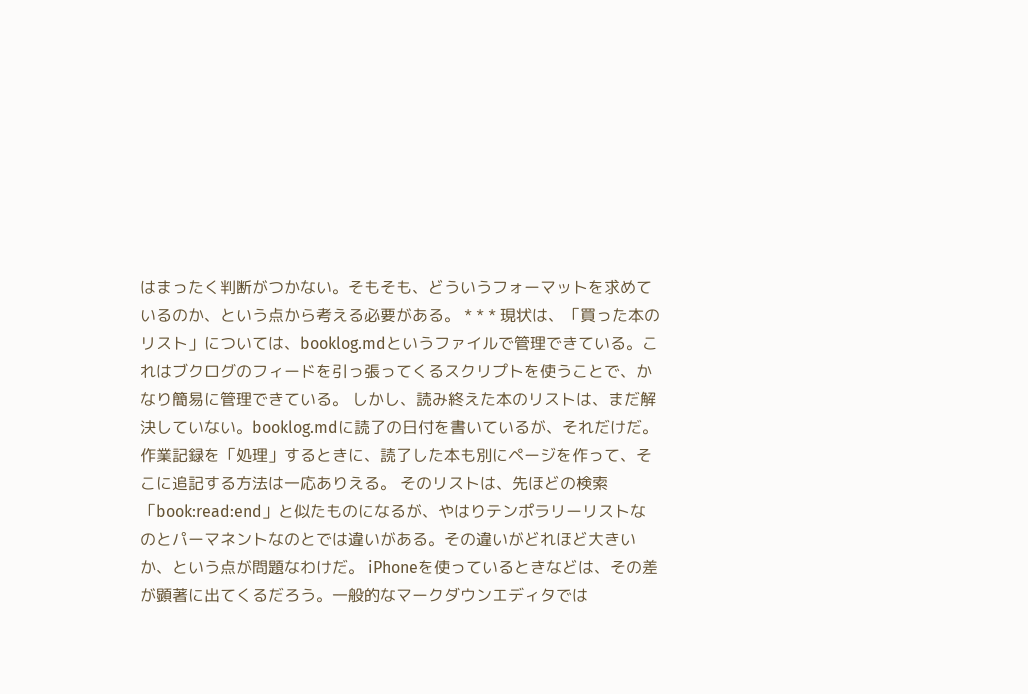はまったく判断がつかない。そもそも、どういうフォーマットを求めているのか、という点から考える必要がある。 * * * 現状は、「買った本のリスト」については、booklog.mdというファイルで管理できている。これはブクログのフィードを引っ張ってくるスクリプトを使うことで、かなり簡易に管理できている。 しかし、読み終えた本のリストは、まだ解決していない。booklog.mdに読了の日付を書いているが、それだけだ。 作業記録を「処理」するときに、読了した本も別にページを作って、そこに追記する方法は一応ありえる。 そのリストは、先ほどの検索「book:read:end」と似たものになるが、やはりテンポラリーリストなのとパーマネントなのとでは違いがある。その違いがどれほど大きいか、という点が問題なわけだ。 iPhoneを使っているときなどは、その差が顕著に出てくるだろう。一般的なマークダウンエディタでは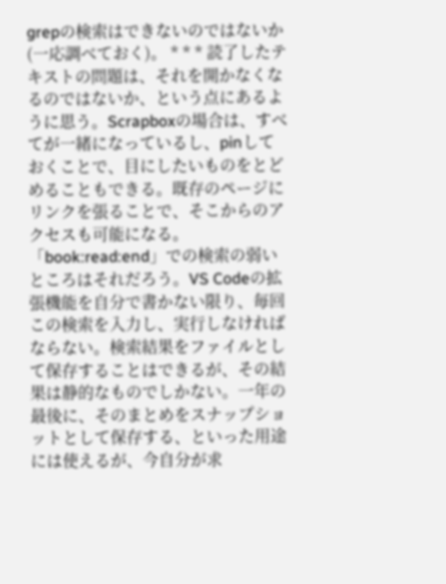grepの検索はできないのではないか(一応調べておく)。 * * * 読了したテキストの問題は、それを開かなくなるのではないか、という点にあるように思う。Scrapboxの場合は、すべてが一緒になっているし、pinしておくことで、目にしたいものをとどめることもできる。既存のページにリンクを張ることで、そこからのアクセスも可能になる。 「book:read:end」での検索の弱いところはそれだろう。VS Codeの拡張機能を自分で書かない限り、毎回この検索を入力し、実行しなければならない。検索結果をファイルとして保存することはできるが、その結果は静的なものでしかない。一年の最後に、そのまとめをスナップショットとして保存する、といった用途には使えるが、今自分が求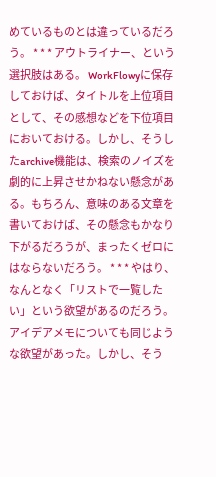めているものとは違っているだろう。 * * * アウトライナー、という選択肢はある。 WorkFlowyに保存しておけば、タイトルを上位項目として、その感想などを下位項目においておける。しかし、そうしたarchive機能は、検索のノイズを劇的に上昇させかねない懸念がある。もちろん、意味のある文章を書いておけば、その懸念もかなり下がるだろうが、まったくゼロにはならないだろう。 * * * やはり、なんとなく「リストで一覧したい」という欲望があるのだろう。アイデアメモについても同じような欲望があった。しかし、そう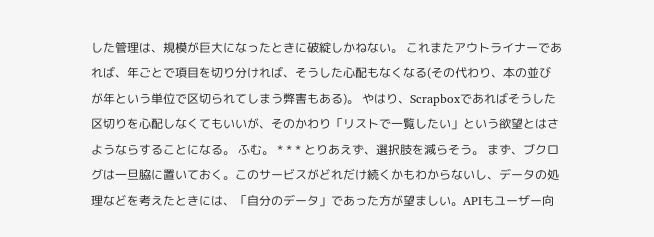した管理は、規模が巨大になったときに破綻しかねない。 これまたアウトライナーであれば、年ごとで項目を切り分ければ、そうした心配もなくなる(その代わり、本の並びが年という単位で区切られてしまう弊害もある)。 やはり、Scrapboxであればそうした区切りを心配しなくてもいいが、そのかわり「リストで一覧したい」という欲望とはさようならすることになる。 ふむ。 * * * とりあえず、選択肢を減らそう。 まず、ブクログは一旦脇に置いておく。このサービスがどれだけ続くかもわからないし、データの処理などを考えたときには、「自分のデータ」であった方が望ましい。APIもユーザー向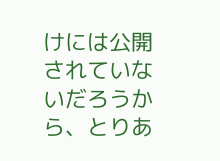けには公開されていないだろうから、とりあ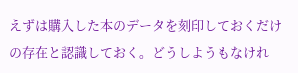えずは購入した本のデータを刻印しておくだけの存在と認識しておく。どうしようもなけれ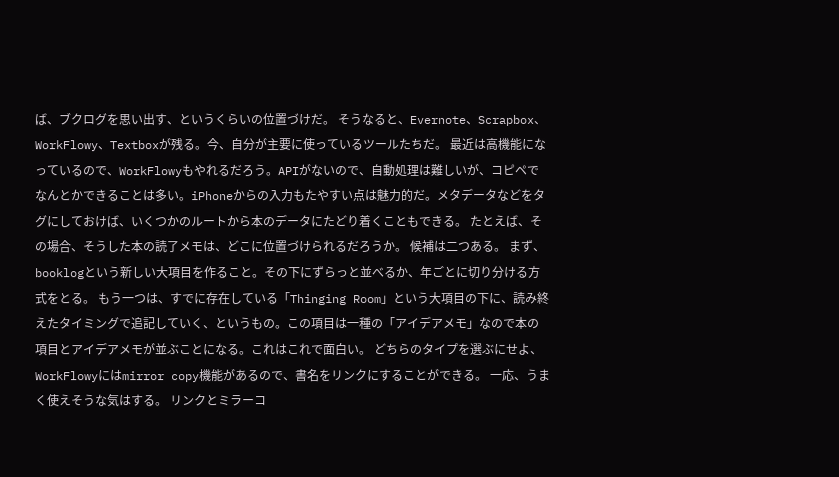ば、ブクログを思い出す、というくらいの位置づけだ。 そうなると、Evernote、Scrapbox、WorkFlowy、Textboxが残る。今、自分が主要に使っているツールたちだ。 最近は高機能になっているので、WorkFlowyもやれるだろう。APIがないので、自動処理は難しいが、コピペでなんとかできることは多い。iPhoneからの入力もたやすい点は魅力的だ。メタデータなどをタグにしておけば、いくつかのルートから本のデータにたどり着くこともできる。 たとえば、その場合、そうした本の読了メモは、どこに位置づけられるだろうか。 候補は二つある。 まず、booklogという新しい大項目を作ること。その下にずらっと並べるか、年ごとに切り分ける方式をとる。 もう一つは、すでに存在している「Thinging Room」という大項目の下に、読み終えたタイミングで追記していく、というもの。この項目は一種の「アイデアメモ」なので本の項目とアイデアメモが並ぶことになる。これはこれで面白い。 どちらのタイプを選ぶにせよ、WorkFlowyにはmirror copy機能があるので、書名をリンクにすることができる。 一応、うまく使えそうな気はする。 リンクとミラーコ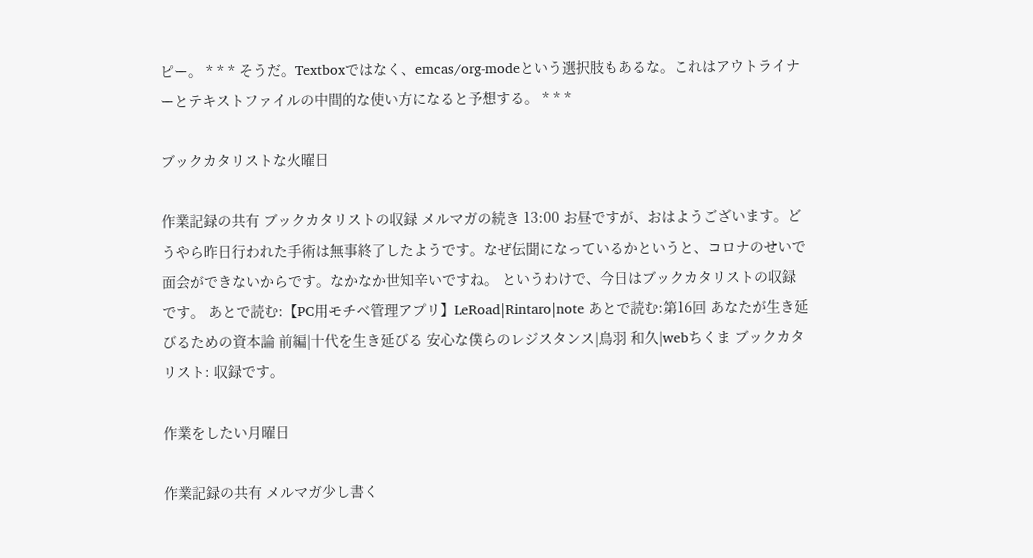ピー。 * * * そうだ。Textboxではなく、emcas/org-modeという選択肢もあるな。これはアウトライナーとテキストファイルの中間的な使い方になると予想する。 * * *

ブックカタリストな火曜日

作業記録の共有 ブックカタリストの収録 メルマガの続き 13:00 お昼ですが、おはようございます。どうやら昨日行われた手術は無事終了したようです。なぜ伝聞になっているかというと、コロナのせいで面会ができないからです。なかなか世知辛いですね。 というわけで、今日はブックカタリストの収録です。 あとで読む:【PC用モチベ管理アプリ】LeRoad|Rintaro|note あとで読む:第16回 あなたが生き延びるための資本論 前編|十代を生き延びる 安心な僕らのレジスタンス|鳥羽 和久|webちくま ブックカタリスト: 収録です。

作業をしたい月曜日

作業記録の共有 メルマガ少し書く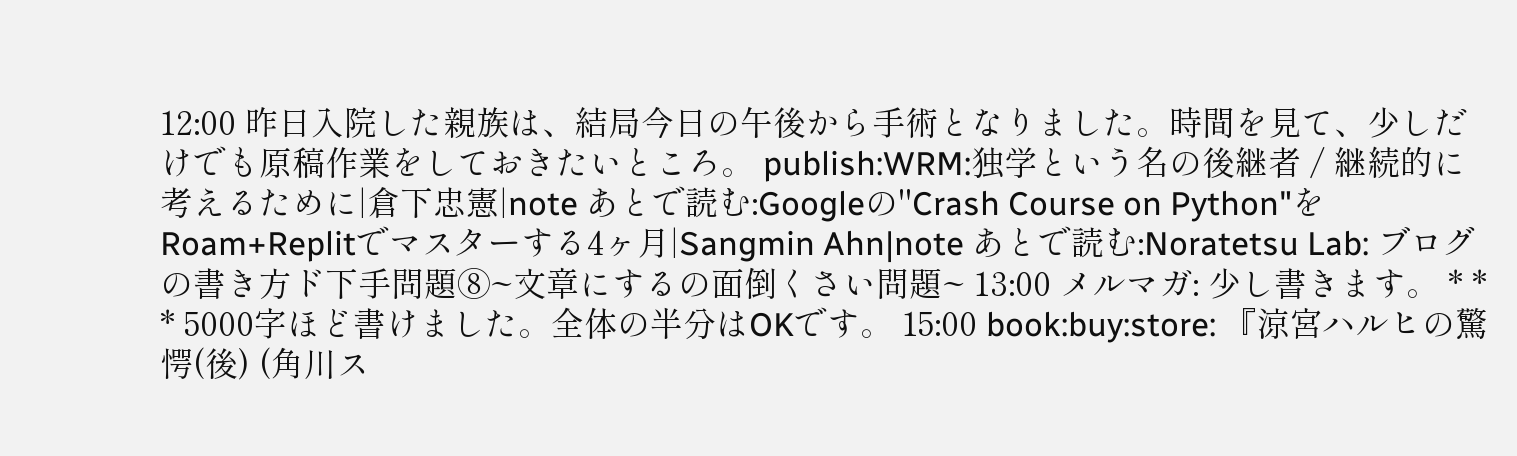12:00 昨日入院した親族は、結局今日の午後から手術となりました。時間を見て、少しだけでも原稿作業をしておきたいところ。 publish:WRM:独学という名の後継者 / 継続的に考えるために|倉下忠憲|note あとで読む:Googleの"Crash Course on Python"をRoam+Replitでマスターする4ヶ月|Sangmin Ahn|note あとで読む:Noratetsu Lab: ブログの書き方ド下手問題⑧~文章にするの面倒くさい問題~ 13:00 メルマガ: 少し書きます。 * * * 5000字ほど書けました。全体の半分はOKです。 15:00 book:buy:store: 『涼宮ハルヒの驚愕(後) (角川ス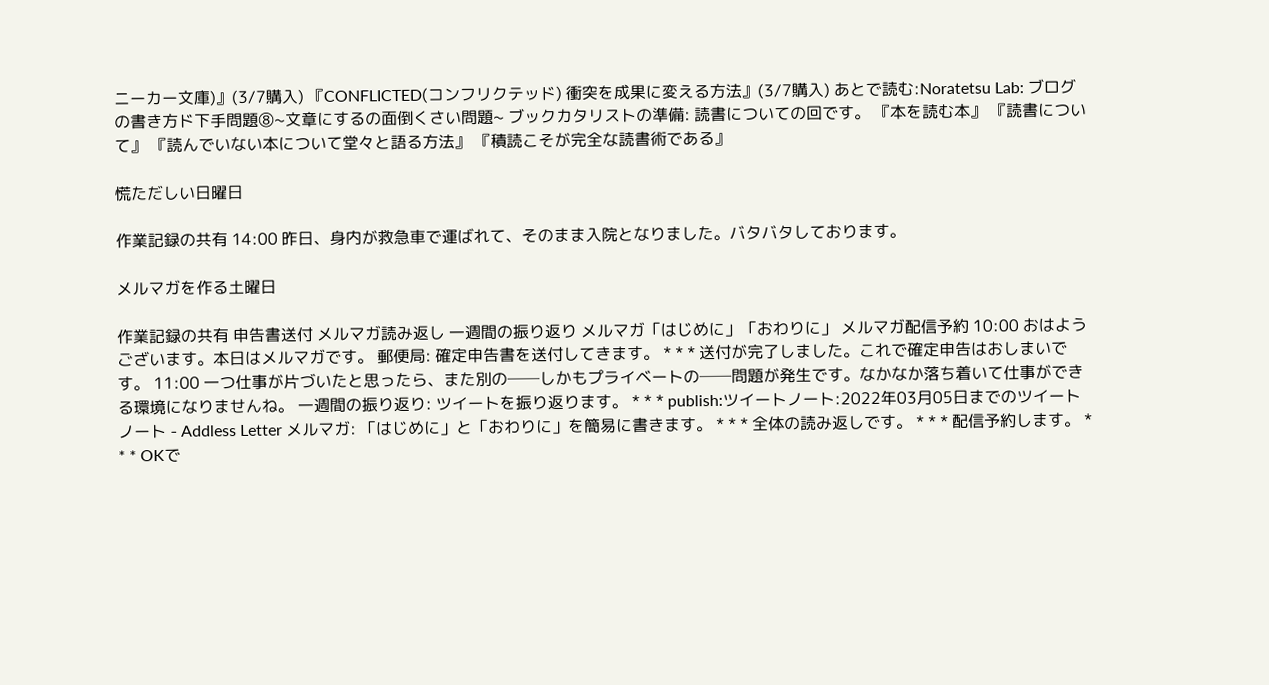ニーカー文庫)』(3/7購入) 『CONFLICTED(コンフリクテッド) 衝突を成果に変える方法』(3/7購入) あとで読む:Noratetsu Lab: ブログの書き方ド下手問題⑧~文章にするの面倒くさい問題~ ブックカタリストの準備: 読書についての回です。 『本を読む本』 『読書について』 『読んでいない本について堂々と語る方法』 『積読こそが完全な読書術である』

慌ただしい日曜日

作業記録の共有 14:00 昨日、身内が救急車で運ばれて、そのまま入院となりました。バタバタしております。

メルマガを作る土曜日

作業記録の共有 申告書送付 メルマガ読み返し 一週間の振り返り メルマガ「はじめに」「おわりに」 メルマガ配信予約 10:00 おはようございます。本日はメルマガです。 郵便局: 確定申告書を送付してきます。 * * * 送付が完了しました。これで確定申告はおしまいです。 11:00 一つ仕事が片づいたと思ったら、また別の──しかもプライベートの──問題が発生です。なかなか落ち着いて仕事ができる環境になりませんね。 一週間の振り返り: ツイートを振り返ります。 * * * publish:ツイートノート:2022年03月05日までのツイートノート - Addless Letter メルマガ: 「はじめに」と「おわりに」を簡易に書きます。 * * * 全体の読み返しです。 * * * 配信予約します。 * * * OKで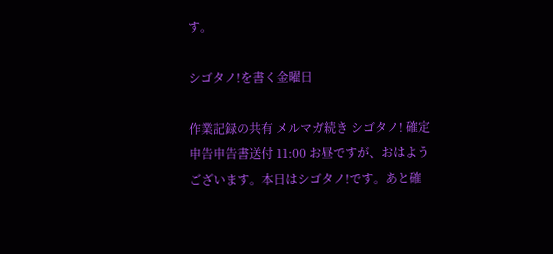す。

シゴタノ!を書く金曜日

作業記録の共有 メルマガ続き シゴタノ! 確定申告申告書送付 11:00 お昼ですが、おはようございます。本日はシゴタノ!です。あと確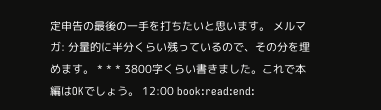定申告の最後の一手を打ちたいと思います。 メルマガ: 分量的に半分くらい残っているので、その分を埋めます。 * * * 3800字くらい書きました。これで本編はOKでしょう。 12:00 book:read:end: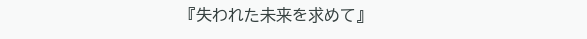『失われた未来を求めて』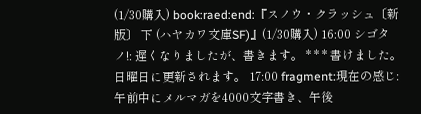(1/30購入) book:raed:end:『スノウ・クラッシュ〔新版〕 下 (ハヤカワ文庫SF)』(1/30購入) 16:00 シゴタノ!: 遅くなりましたが、書きます。 * * * 書けました。日曜日に更新されます。 17:00 fragment:現在の感じ: 午前中にメルマガを4000文字書き、午後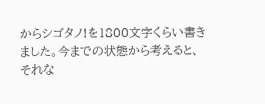からシゴタノ!を1800文字くらい書きました。今までの状態から考えると、それな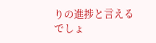りの進捗と言えるでしょ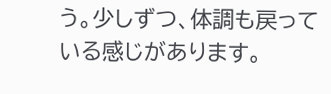う。少しずつ、体調も戻っている感じがあります。